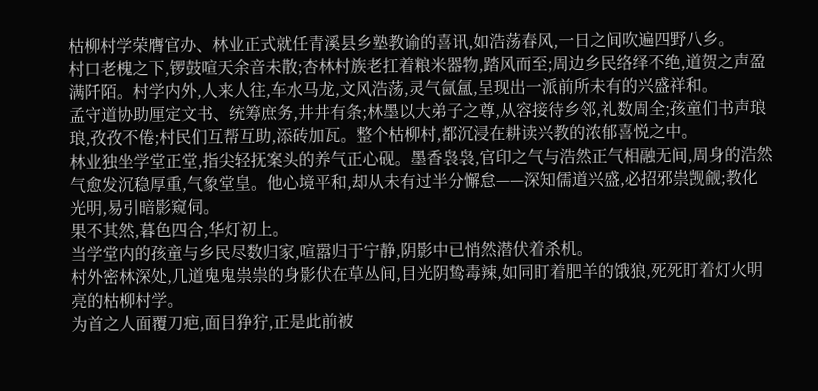枯柳村学荣膺官办、林业正式就任青溪县乡塾教谕的喜讯,如浩荡春风,一日之间吹遍四野八乡。
村口老槐之下,锣鼓喧天余音未散;杏林村族老扛着粮米器物,踏风而至;周边乡民络绎不绝,道贺之声盈满阡陌。村学内外,人来人往,车水马龙,文风浩荡,灵气氤氲,呈现出一派前所未有的兴盛祥和。
孟守道协助厘定文书、统筹庶务,井井有条;林墨以大弟子之尊,从容接待乡邻,礼数周全;孩童们书声琅琅,孜孜不倦;村民们互帮互助,添砖加瓦。整个枯柳村,都沉浸在耕读兴教的浓郁喜悦之中。
林业独坐学堂正堂,指尖轻抚案头的养气正心砚。墨香袅袅,官印之气与浩然正气相融无间,周身的浩然气愈发沉稳厚重,气象堂皇。他心境平和,却从未有过半分懈怠——深知儒道兴盛,必招邪祟觊觎;教化光明,易引暗影窥伺。
果不其然,暮色四合,华灯初上。
当学堂内的孩童与乡民尽数归家,喧嚣归于宁静,阴影中已悄然潜伏着杀机。
村外密林深处,几道鬼鬼祟祟的身影伏在草丛间,目光阴鸷毒辣,如同盯着肥羊的饿狼,死死盯着灯火明亮的枯柳村学。
为首之人面覆刀疤,面目狰狞,正是此前被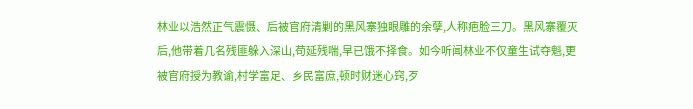林业以浩然正气震慑、后被官府清剿的黑风寨独眼雕的余孽,人称疤脸三刀。黑风寨覆灭后,他带着几名残匪躲入深山,苟延残喘,早已饿不择食。如今听闻林业不仅童生试夺魁,更被官府授为教谕,村学富足、乡民富庶,顿时财迷心窍,歹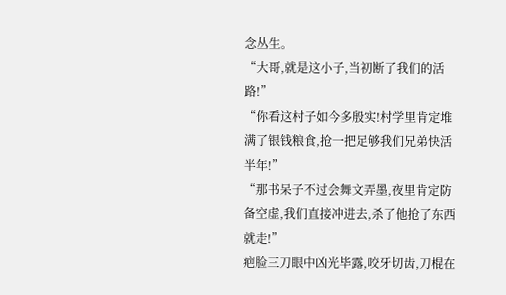念丛生。
“大哥,就是这小子,当初断了我们的活路!”
“你看这村子如今多殷实!村学里肯定堆满了银钱粮食,抢一把足够我们兄弟快活半年!”
“那书呆子不过会舞文弄墨,夜里肯定防备空虚,我们直接冲进去,杀了他抢了东西就走!”
疤脸三刀眼中凶光毕露,咬牙切齿,刀棍在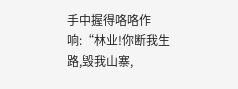手中握得咯咯作响:“林业!你断我生路,毁我山寨,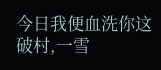今日我便血洗你这破村,一雪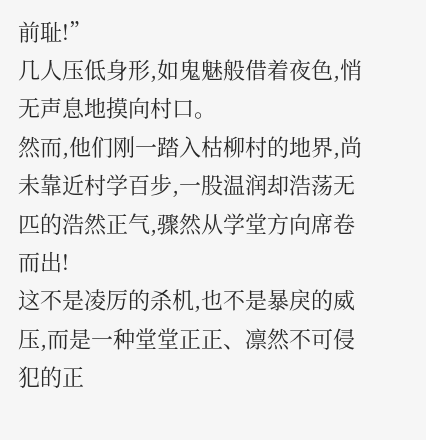前耻!”
几人压低身形,如鬼魅般借着夜色,悄无声息地摸向村口。
然而,他们刚一踏入枯柳村的地界,尚未靠近村学百步,一股温润却浩荡无匹的浩然正气,骤然从学堂方向席卷而出!
这不是凌厉的杀机,也不是暴戾的威压,而是一种堂堂正正、凛然不可侵犯的正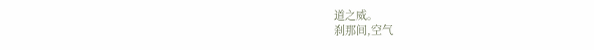道之威。
刹那间,空气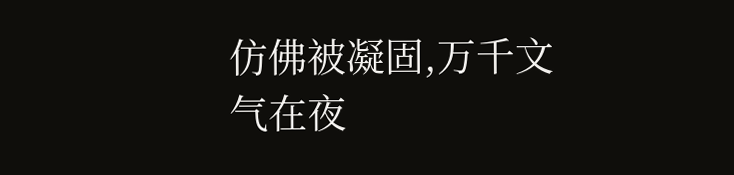仿佛被凝固,万千文气在夜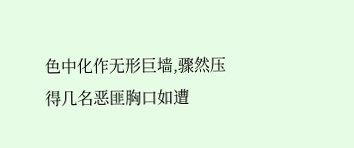色中化作无形巨墙,骤然压得几名恶匪胸口如遭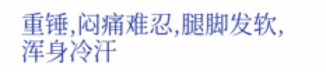重锤,闷痛难忍,腿脚发软,浑身冷汗